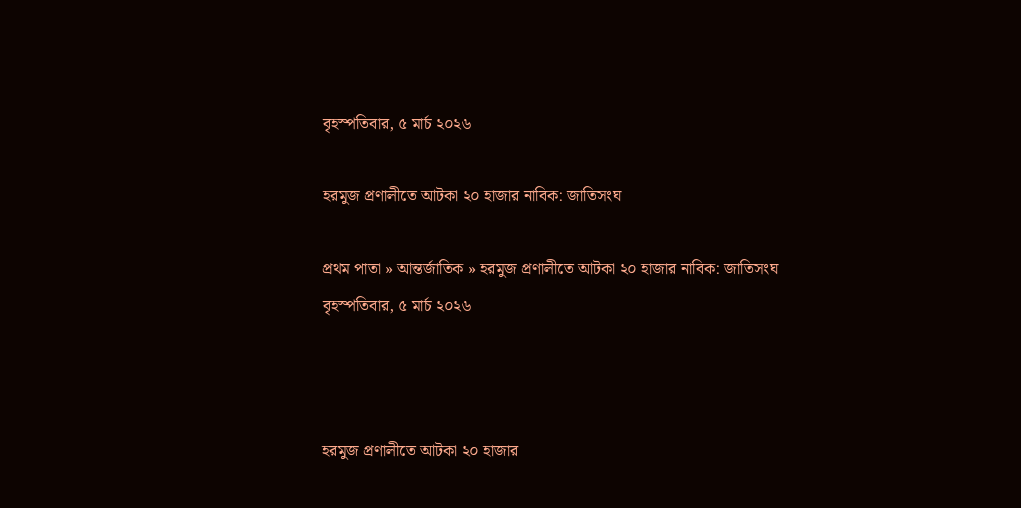বৃহস্পতিবার, ৫ মার্চ ২০২৬

হরমুজ প্রণালীতে আটকা ২০ হাজার নাবিক: জাতিসংঘ

প্রথম পাতা » আন্তর্জাতিক » হরমুজ প্রণালীতে আটকা ২০ হাজার নাবিক: জাতিসংঘ
বৃহস্পতিবার, ৫ মার্চ ২০২৬



হরমুজ প্রণালীতে আটকা ২০ হাজার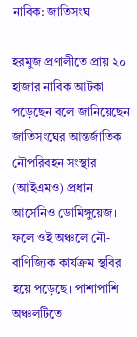নাবিক: জাতিসংঘ

হরমুজ প্রণালীতে প্রায় ২০ হাজার নাবিক আটকা পড়েছেন বলে জানিয়েছেন জাতিসংঘের আন্তর্জাতিক নৌপরিবহন সংস্থার (আইএমও) প্রধান আর্সেনিও ডোমিঙ্গুয়েজ। ফলে ওই অঞ্চলে নৌ-বাণিজ্যিক কার্যক্রম স্থবির হয়ে পড়েছে। পাশাপাশি অঞ্চলটিতে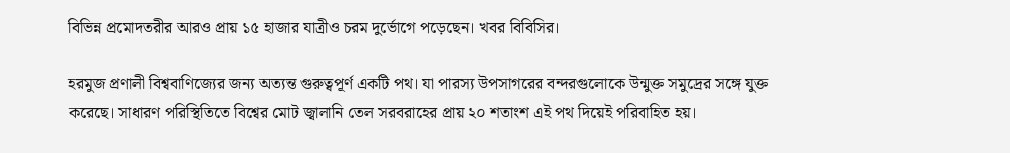বিভিন্ন প্রমোদতরীর আরও প্রায় ১৫ হাজার যাত্রীও চরম দুর্ভোগে পড়েছেন। খবর বিবিসির।

হরমুজ প্রণালী বিশ্ববাণিজ্যের জন্য অত্যন্ত গুরুত্বপূর্ণ একটি পথ। যা পারস্য উপসাগরের বন্দরগুলোকে উন্মুক্ত সমুদ্রের সঙ্গে যুক্ত করেছে। সাধারণ পরিস্থিতিতে বিশ্বের মোট জ্বালানি তেল সরবরাহের প্রায় ২০ শতাংশ এই পথ দিয়েই পরিবাহিত হয়।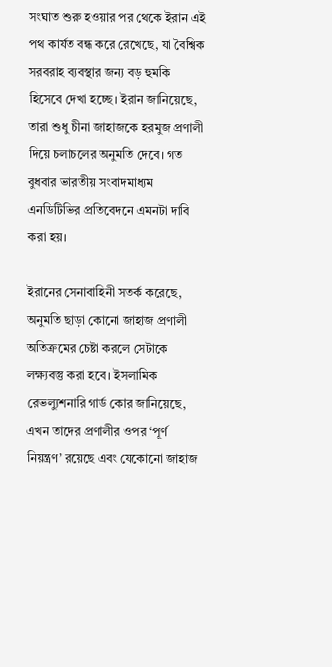সংঘাত শুরু হওয়ার পর থেকে ইরান এই পথ কার্যত বন্ধ করে রেখেছে, যা বৈশ্বিক সরবরাহ ব্যবস্থার জন্য বড় হুমকি হিসেবে দেখা হচ্ছে। ইরান জানিয়েছে, তারা শুধু চীনা জাহাজকে হরমুজ প্রণালী দিয়ে চলাচলের অনুমতি দেবে। গত বুধবার ভারতীয় সংবাদমাধ্যম এনডিটিভির প্রতিবেদনে এমনটা দাবি করা হয়।

ইরানের সেনাবাহিনী সতর্ক করেছে, অনুমতি ছাড়া কোনো জাহাজ প্রণালী অতিক্রমের চেষ্টা করলে সেটাকে লক্ষ্যবস্তু করা হবে। ইসলামিক রেভল্যুশনারি গার্ড কোর জানিয়েছে, এখন তাদের প্রণালীর ওপর ‘পূর্ণ নিয়ন্ত্রণ’ রয়েছে এবং যেকোনো জাহাজ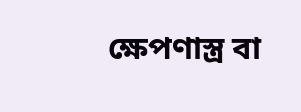ক্ষেপণাস্ত্র বা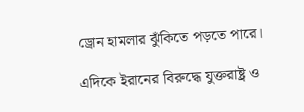ড্রোন হামলার ঝুঁকিতে পড়তে পারে।

এদিকে ইরানের বিরুদ্ধে যুক্তরাষ্ট্র ও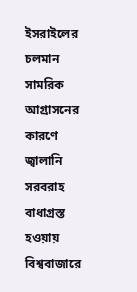ইসরাইলের চলমান সামরিক আগ্রাসনের কারণে জ্বালানি সরবরাহ বাধাগ্রস্ত হওয়ায় বিশ্ববাজারে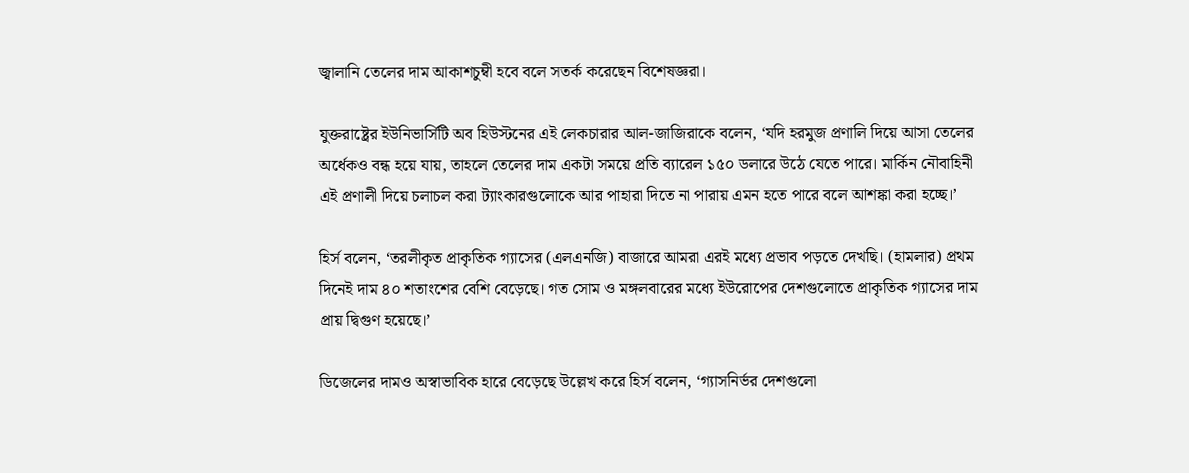জ্বালানি তেলের দাম আকাশচুম্বী হবে বলে সতর্ক করেছেন বিশেষজ্ঞরা।

যুক্তরাষ্ট্রের ইউনিভার্সিটি অব হিউস্টনের এই লেকচারার আল-জাজিরাকে বলেন, ‘যদি হরমুজ প্রণালি দিয়ে আসা তেলের অর্ধেকও বন্ধ হয়ে যায়, তাহলে তেলের দাম একটা সময়ে প্রতি ব্যারেল ১৫০ ডলারে উঠে যেতে পারে। মার্কিন নৌবাহিনী এই প্রণালী দিয়ে চলাচল করা ট্যাংকারগুলোকে আর পাহারা দিতে না পারায় এমন হতে পারে বলে আশঙ্কা করা হচ্ছে।’

হির্স বলেন, ‘তরলীকৃত প্রাকৃতিক গ্যাসের (এলএনজি) বাজারে আমরা এরই মধ্যে প্রভাব পড়তে দেখছি। (হামলার) প্রথম দিনেই দাম ৪০ শতাংশের বেশি বেড়েছে। গত সোম ও মঙ্গলবারের মধ্যে ইউরোপের দেশগুলোতে প্রাকৃতিক গ্যাসের দাম প্রায় দ্বিগুণ হয়েছে।’

ডিজেলের দামও অস্বাভাবিক হারে বেড়েছে উল্লেখ করে হির্স বলেন, ‘গ্যাসনির্ভর দেশগুলো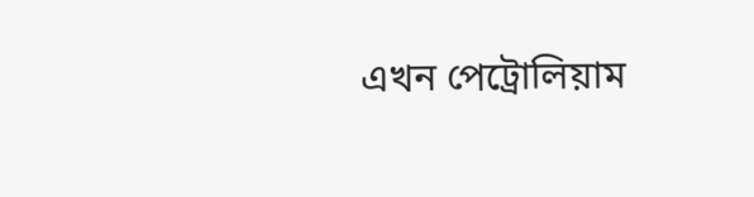এখন পেট্রোলিয়াম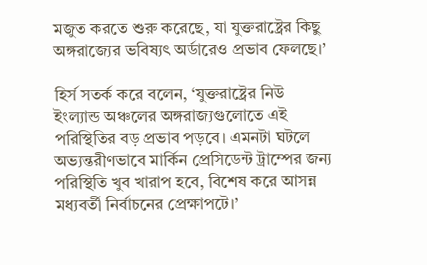মজুত করতে শুরু করেছে, যা যুক্তরাষ্ট্রের কিছু অঙ্গরাজ্যের ভবিষ্যৎ অর্ডারেও প্রভাব ফেলছে।’

হির্স সতর্ক করে বলেন, ‘যুক্তরাষ্ট্রের নিউ ইংল্যান্ড অঞ্চলের অঙ্গরাজ্যগুলোতে এই পরিস্থিতির বড় প্রভাব পড়বে। এমনটা ঘটলে অভ্যন্তরীণভাবে মার্কিন প্রেসিডেন্ট ট্রাম্পের জন্য পরিস্থিতি খুব খারাপ হবে, বিশেষ করে আসন্ন মধ্যবর্তী নির্বাচনের প্রেক্ষাপটে।’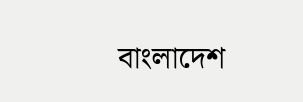বাংলাদেশ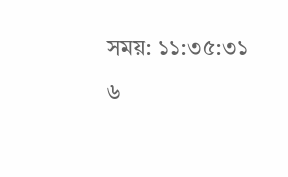সময়: ১১:৩৫:৩১   ৬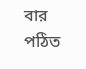বার পঠিত